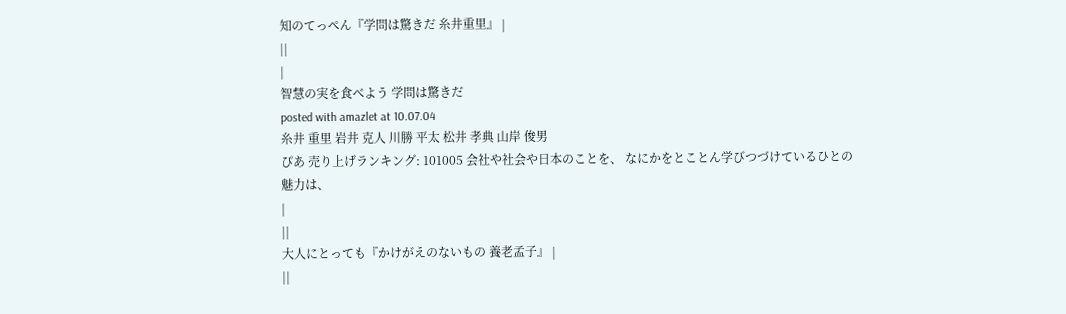知のてっぺん『学問は驚きだ 糸井重里』 |
||
|
智慧の実を食べよう 学問は驚きだ
posted with amazlet at 10.07.04
糸井 重里 岩井 克人 川勝 平太 松井 孝典 山岸 俊男
ぴあ 売り上げランキング: 101005 会社や社会や日本のことを、 なにかをとことん学びつづけているひとの魅力は、
|
||
大人にとっても『かけがえのないもの 養老孟子』 |
||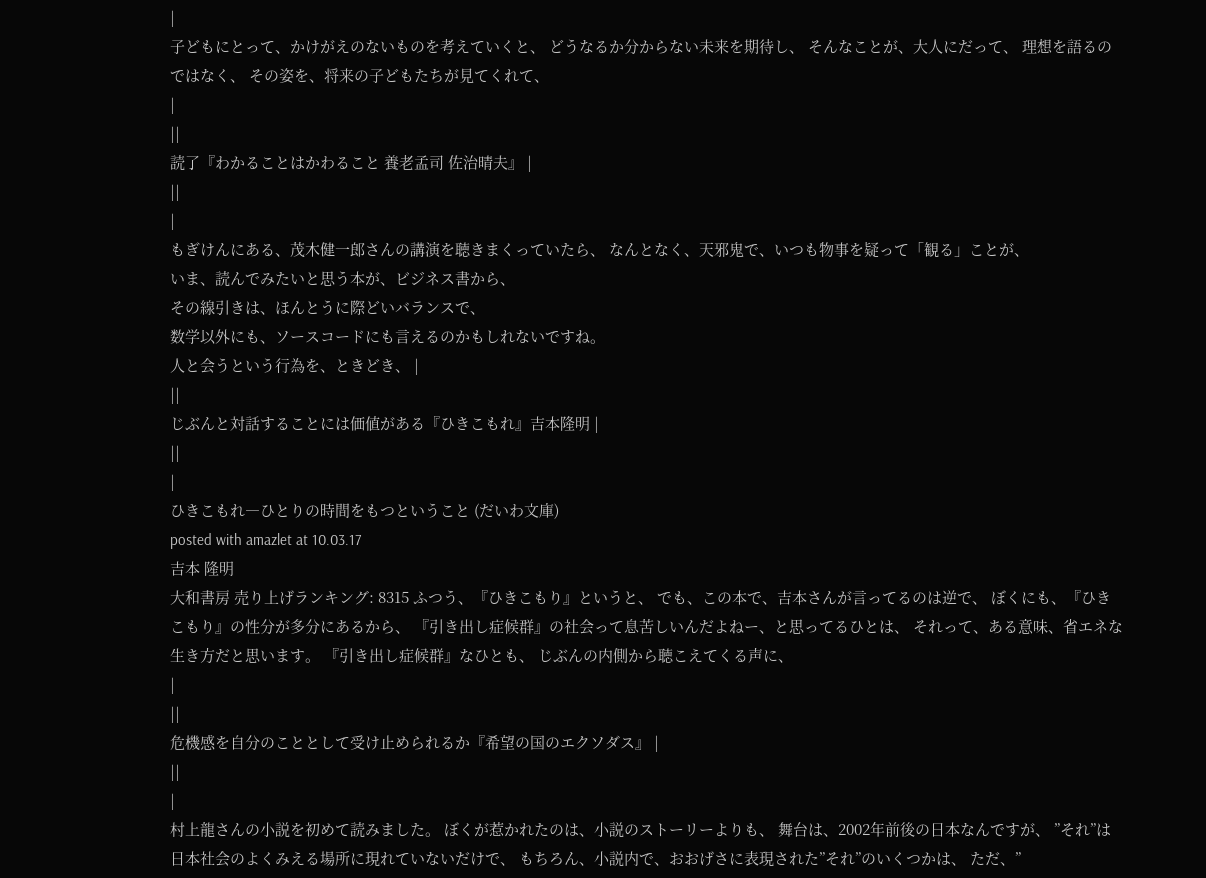|
子どもにとって、かけがえのないものを考えていくと、 どうなるか分からない未来を期待し、 そんなことが、大人にだって、 理想を語るのではなく、 その姿を、将来の子どもたちが見てくれて、
|
||
読了『わかることはかわること 養老孟司 佐治晴夫』 |
||
|
もぎけんにある、茂木健一郎さんの講演を聴きまくっていたら、 なんとなく、天邪鬼で、いつも物事を疑って「観る」ことが、
いま、読んでみたいと思う本が、ビジネス書から、
その線引きは、ほんとうに際どいバランスで、
数学以外にも、ソースコードにも言えるのかもしれないですね。
人と会うという行為を、ときどき、 |
||
じぶんと対話することには価値がある『ひきこもれ』吉本隆明 |
||
|
ひきこもれ―ひとりの時間をもつということ (だいわ文庫)
posted with amazlet at 10.03.17
吉本 隆明
大和書房 売り上げランキング: 8315 ふつう、『ひきこもり』というと、 でも、この本で、吉本さんが言ってるのは逆で、 ぼくにも、『ひきこもり』の性分が多分にあるから、 『引き出し症候群』の社会って息苦しいんだよねー、と思ってるひとは、 それって、ある意味、省エネな生き方だと思います。 『引き出し症候群』なひとも、 じぶんの内側から聴こえてくる声に、
|
||
危機感を自分のこととして受け止められるか『希望の国のエクソダス』 |
||
|
村上龍さんの小説を初めて読みました。 ぼくが惹かれたのは、小説のストーリーよりも、 舞台は、2002年前後の日本なんですが、 ”それ”は日本社会のよくみえる場所に現れていないだけで、 もちろん、小説内で、おおげさに表現された”それ”のいくつかは、 ただ、”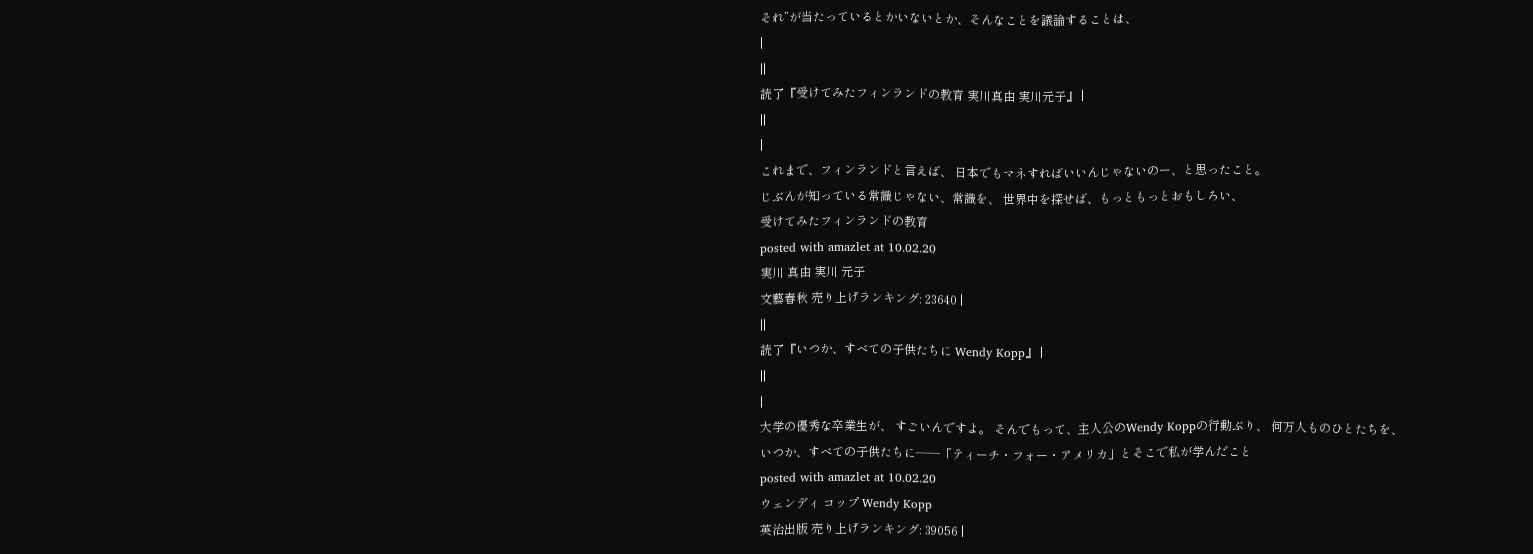それ”が当たっているとかいないとか、そんなことを議論することは、
|
||
読了『受けてみたフィンランドの教育 実川真由 実川元子』 |
||
|
これまで、フィンランドと言えば、 日本でもマネすればいいんじゃないのー、と思ったこと。
じぶんが知っている常識じゃない、常識を、 世界中を探せば、もっともっとおもしろい、
受けてみたフィンランドの教育
posted with amazlet at 10.02.20
実川 真由 実川 元子
文藝春秋 売り上げランキング: 23640 |
||
読了『いつか、すべての子供たちに Wendy Kopp』 |
||
|
大学の優秀な卒業生が、 すごいんですよ。 そんでもって、主人公のWendy Koppの行動ぶり、 何万人ものひとたちを、
いつか、すべての子供たちに――「ティーチ・フォー・アメリカ」とそこで私が学んだこと
posted with amazlet at 10.02.20
ウェンディ コップ Wendy Kopp
英治出版 売り上げランキング: 39056 |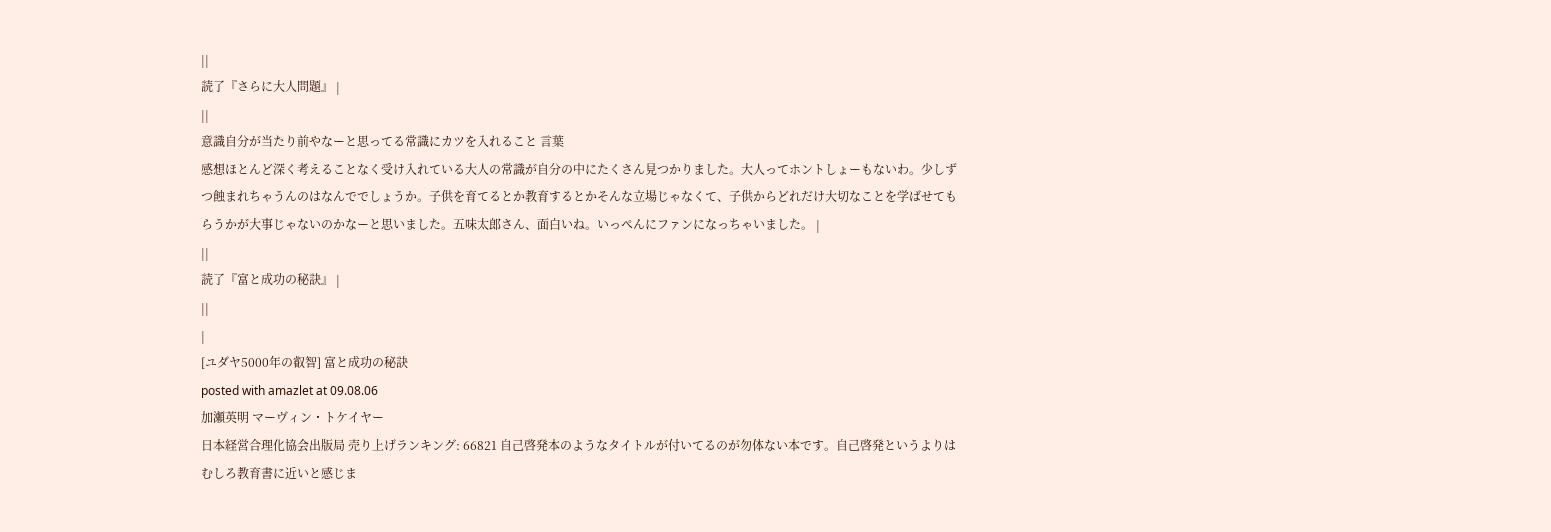||
読了『さらに大人問題』 |
||
意識自分が当たり前やなーと思ってる常識にカツを入れること 言葉
感想ほとんど深く考えることなく受け入れている大人の常識が自分の中にたくさん見つかりました。大人ってホントしょーもないわ。少しずつ蝕まれちゃうんのはなんででしょうか。子供を育てるとか教育するとかそんな立場じゃなくて、子供からどれだけ大切なことを学ばせてもらうかが大事じゃないのかなーと思いました。五味太郎さん、面白いね。いっぺんにファンになっちゃいました。 |
||
読了『富と成功の秘訣』 |
||
|
[ユダヤ5000年の叡智] 富と成功の秘訣
posted with amazlet at 09.08.06
加瀬英明 マーヴィン・トケイヤー
日本経営合理化協会出版局 売り上げランキング: 66821 自己啓発本のようなタイトルが付いてるのが勿体ない本です。自己啓発というよりはむしろ教育書に近いと感じま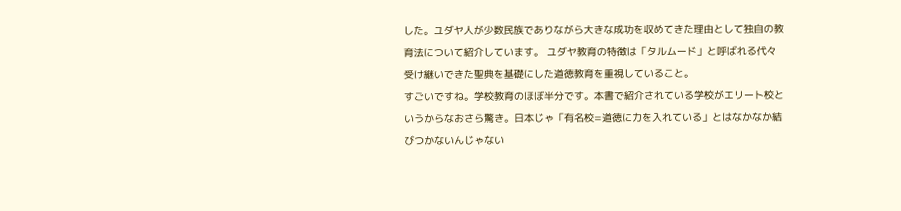した。ユダヤ人が少数民族でありながら大きな成功を収めてきた理由として独自の教育法について紹介しています。 ユダヤ教育の特徴は「タルムード」と呼ばれる代々受け継いできた聖典を基礎にした道徳教育を重視していること。
すごいですね。学校教育のほぼ半分です。本書で紹介されている学校がエリート校というからなおさら驚き。日本じゃ「有名校=道徳に力を入れている」とはなかなか結びつかないんじゃない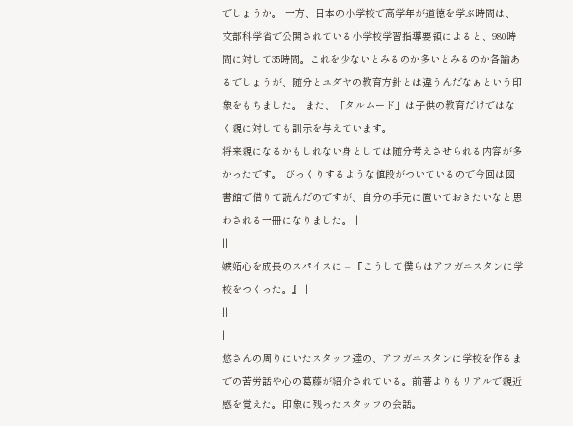でしょうか。 一方、日本の小学校で高学年が道徳を学ぶ時間は、文部科学省で公開されている小学校学習指導要領によると、980時間に対して35時間。これを少ないとみるのか多いとみるのか各論あるでしょうが、随分とユダヤの教育方針とは違うんだなぁという印象をもちました。 また、「タルムード」は子供の教育だけではなく親に対しても訓示を与えています。
将来親になるかもしれない身としては随分考えさせられる内容が多かったです。 びっくりするような値段がついているので今回は図書館で借りて読んだのですが、自分の手元に置いておきたいなと思わされる一冊になりました。 |
||
嫉妬心を成長のスパイスに – 『こうして僕らはアフガニスタンに学校をつくった。』 |
||
|
悠さんの周りにいたスタッフ達の、アフガニスタンに学校を作るまでの苦労話や心の葛藤が紹介されている。前著よりもリアルで親近感を覚えた。印象に残ったスタッフの会話。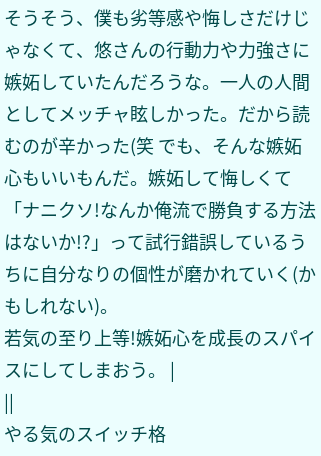そうそう、僕も劣等感や悔しさだけじゃなくて、悠さんの行動力や力強さに嫉妬していたんだろうな。一人の人間としてメッチャ眩しかった。だから読むのが辛かった(笑 でも、そんな嫉妬心もいいもんだ。嫉妬して悔しくて「ナニクソ!なんか俺流で勝負する方法はないか!?」って試行錯誤しているうちに自分なりの個性が磨かれていく(かもしれない)。
若気の至り上等!嫉妬心を成長のスパイスにしてしまおう。 |
||
やる気のスイッチ格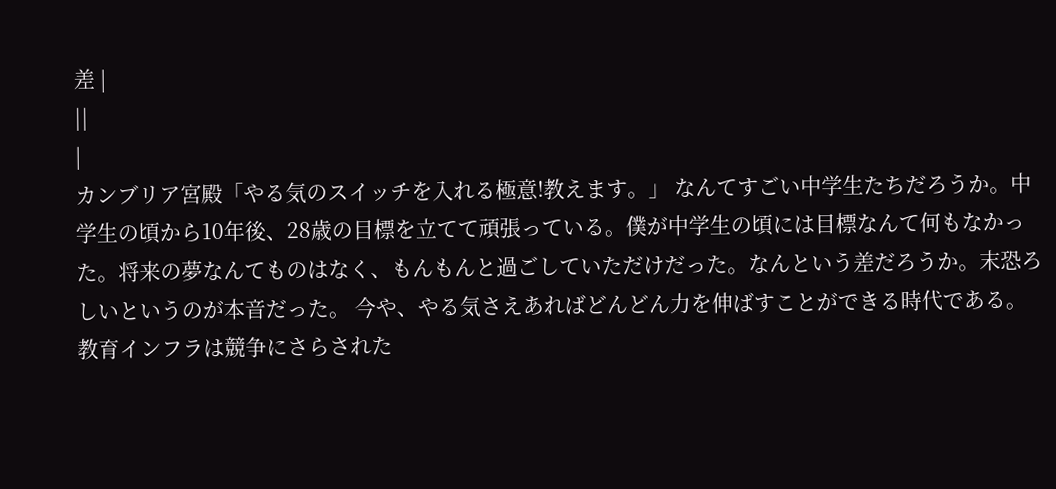差 |
||
|
カンブリア宮殿「やる気のスイッチを入れる極意!教えます。」 なんてすごい中学生たちだろうか。中学生の頃から10年後、28歳の目標を立てて頑張っている。僕が中学生の頃には目標なんて何もなかった。将来の夢なんてものはなく、もんもんと過ごしていただけだった。なんという差だろうか。末恐ろしいというのが本音だった。 今や、やる気さえあればどんどん力を伸ばすことができる時代である。教育インフラは競争にさらされた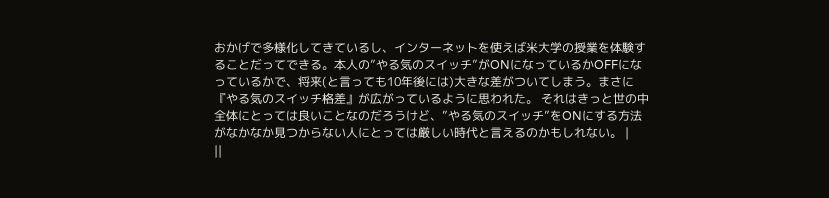おかげで多様化してきているし、インターネットを使えば米大学の授業を体験することだってできる。本人の”やる気のスイッチ”がONになっているかOFFになっているかで、将来(と言っても10年後には)大きな差がついてしまう。まさに『やる気のスイッチ格差』が広がっているように思われた。 それはきっと世の中全体にとっては良いことなのだろうけど、”やる気のスイッチ”をONにする方法がなかなか見つからない人にとっては厳しい時代と言えるのかもしれない。 |
||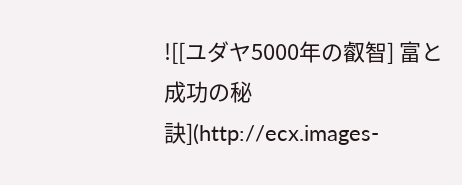![[ユダヤ5000年の叡智] 富と成功の秘訣](http://ecx.images-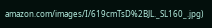amazon.com/images/I/619cmTsD%2BJL._SL160_.jpg)